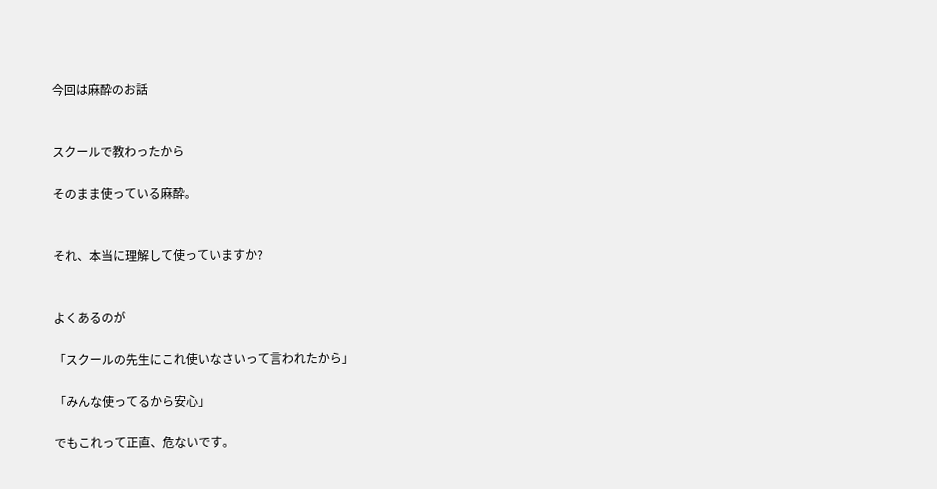今回は麻酔のお話


スクールで教わったから

そのまま使っている麻酔。


それ、本当に理解して使っていますか?


よくあるのが

「スクールの先生にこれ使いなさいって言われたから」

「みんな使ってるから安心」

でもこれって正直、危ないです。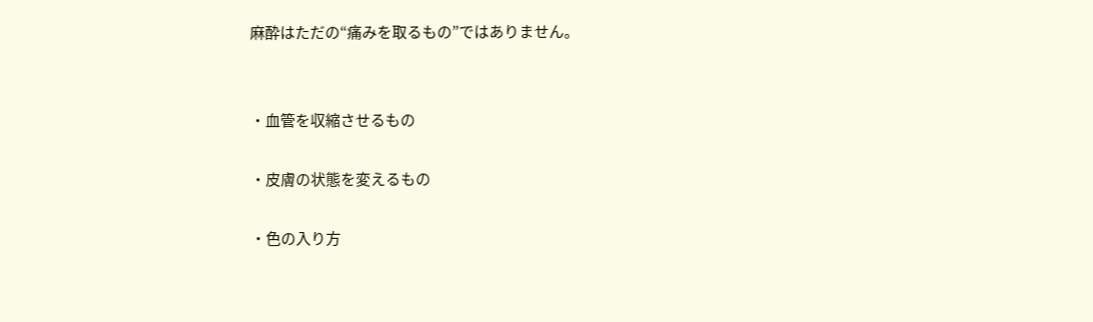麻酔はただの“痛みを取るもの”ではありません。


・血管を収縮させるもの

・皮膚の状態を変えるもの

・色の入り方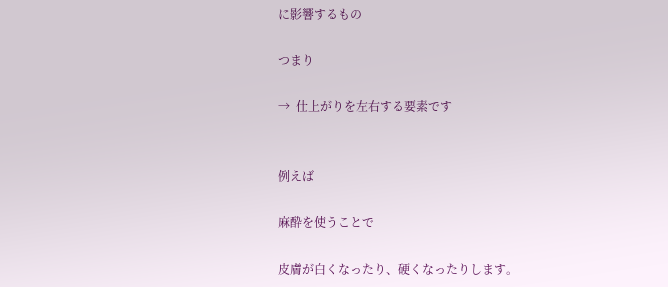に影響するもの

つまり

→  仕上がりを左右する要素です


例えば

麻酔を使うことで

皮膚が白くなったり、硬くなったりします。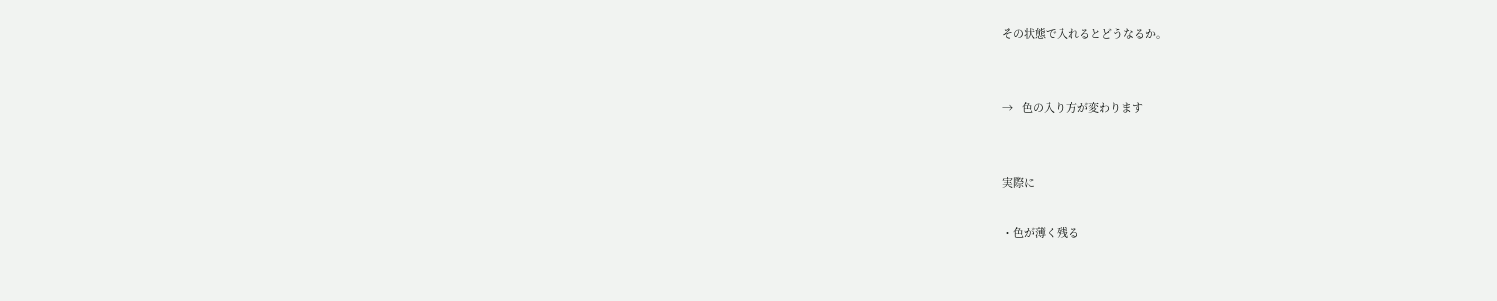その状態で入れるとどうなるか。


→   色の入り方が変わります


実際に

・色が薄く残る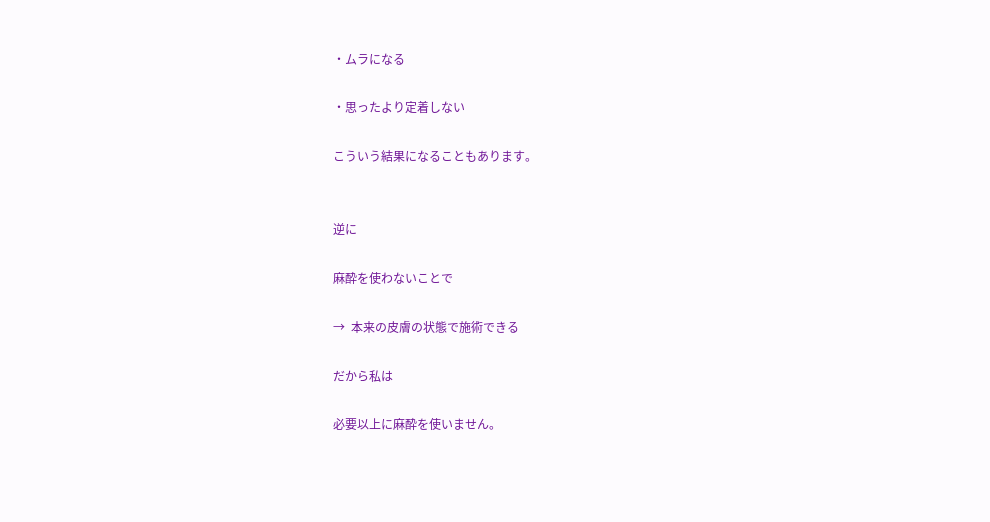・ムラになる

・思ったより定着しない

こういう結果になることもあります。


逆に

麻酔を使わないことで

→  本来の皮膚の状態で施術できる

だから私は

必要以上に麻酔を使いません。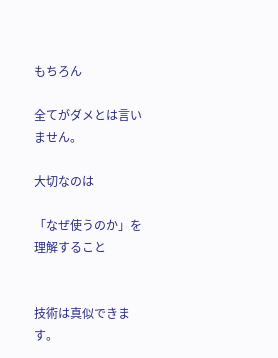もちろん

全てがダメとは言いません。

大切なのは

「なぜ使うのか」を理解すること


技術は真似できます。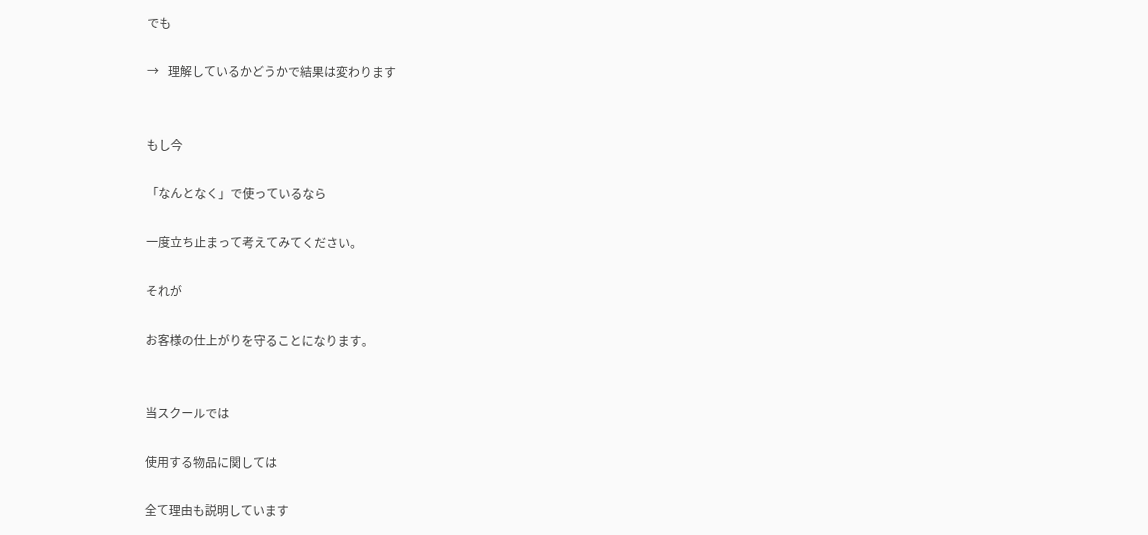でも

→   理解しているかどうかで結果は変わります


もし今

「なんとなく」で使っているなら

一度立ち止まって考えてみてください。

それが

お客様の仕上がりを守ることになります。


当スクールでは

使用する物品に関しては

全て理由も説明しています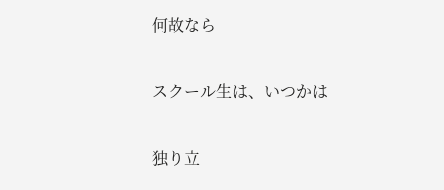何故なら

スクール生は、いつかは

独り立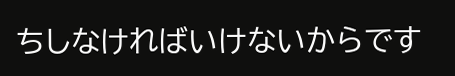ちしなければいけないからです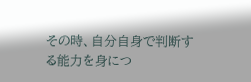その時、自分自身で判断する能力を身につ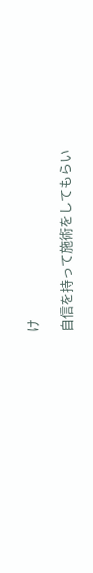け

自信を持って施術をしてもらい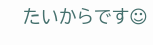たいからです☺